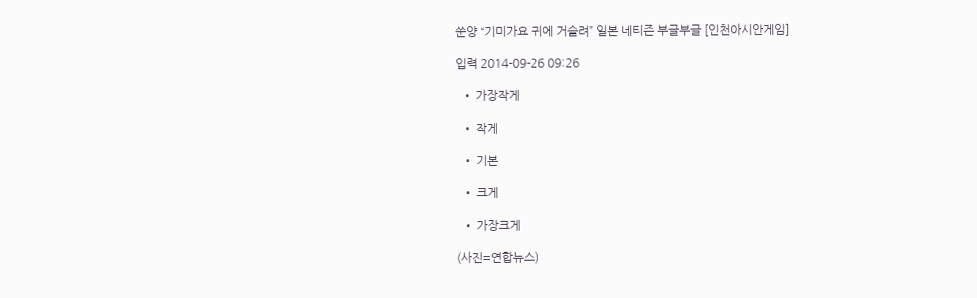쑨양 “기미가요 귀에 거슬려” 일본 네티즌 부글부글 [인천아시안게임]

입력 2014-09-26 09:26

  • 가장작게

  • 작게

  • 기본

  • 크게

  • 가장크게

(사진=연합뉴스)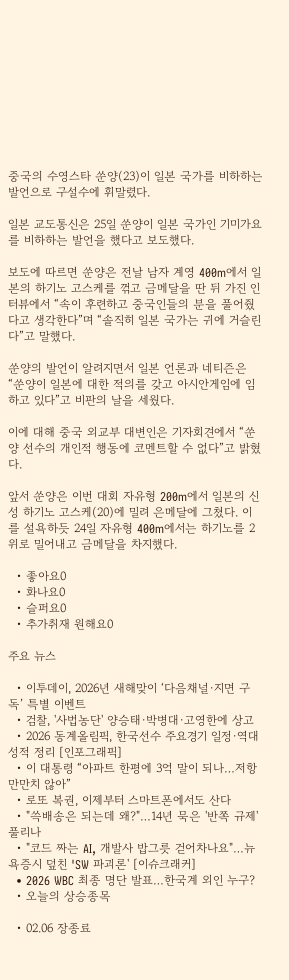중국의 수영스타 쑨양(23)이 일본 국가를 비하하는 발언으로 구설수에 휘말렸다.

일본 교도통신은 25일 쑨양이 일본 국가인 기미가요를 비하하는 발언을 했다고 보도했다.

보도에 따르면 쑨양은 전날 남자 계영 400m에서 일본의 하기노 고스케를 꺾고 금메달을 딴 뒤 가진 인터뷰에서 “속이 후련하고 중국인들의 분을 풀어줬다고 생각한다”며 “솔직히 일본 국가는 귀에 거슬린다”고 말했다.

쑨양의 발언이 알려지면서 일본 언론과 네티즌은 “쑨양이 일본에 대한 적의를 갖고 아시안게임에 임하고 있다”고 비판의 날을 세웠다.

이에 대해 중국 외교부 대변인은 기자회견에서 “쑨양 선수의 개인적 행동에 코멘트할 수 없다”고 밝혔다.

앞서 쑨양은 이번 대회 자유형 200m에서 일본의 신성 하기노 고스케(20)에 밀려 은메달에 그쳤다. 이를 설욕하듯 24일 자유형 400m에서는 하기노를 2위로 밀어내고 금메달을 차지했다.

  • 좋아요0
  • 화나요0
  • 슬퍼요0
  • 추가취재 원해요0

주요 뉴스

  • 이투데이, 2026년 새해맞이 ‘다음채널·지면 구독’ 특별 이벤트
  • 검찰, '사법농단' 양승태·박병대·고영한에 상고
  • 2026 동계올림픽, 한국선수 주요경기 일정·역대 성적 정리 [인포그래픽]
  • 이 대통령 “아파트 한평에 3억 말이 되나…저항 만만치 않아”
  • 로또 복권, 이제부터 스마트폰에서도 산다
  • "쓱배송은 되는데 왜?"…14년 묵은 '반쪽 규제' 풀리나
  • "코드 짜는 AI, 개발사 밥그릇 걷어차나요"…뉴욕증시 덮친 'SW 파괴론' [이슈크래커]
  • 2026 WBC 최종 명단 발표…한국계 외인 누구?
  • 오늘의 상승종목

  • 02.06 장종료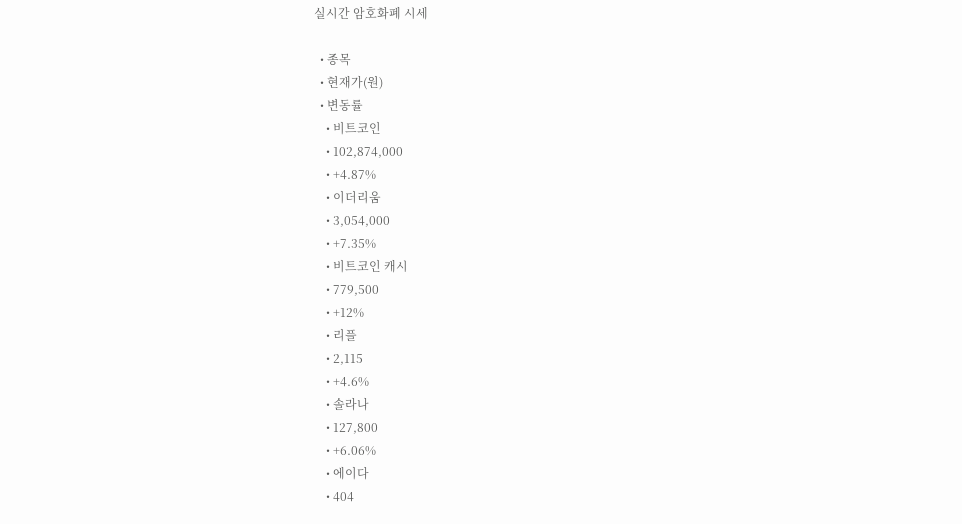실시간 암호화폐 시세

  • 종목
  • 현재가(원)
  • 변동률
    • 비트코인
    • 102,874,000
    • +4.87%
    • 이더리움
    • 3,054,000
    • +7.35%
    • 비트코인 캐시
    • 779,500
    • +12%
    • 리플
    • 2,115
    • +4.6%
    • 솔라나
    • 127,800
    • +6.06%
    • 에이다
    • 404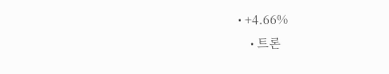• +4.66%
    • 트론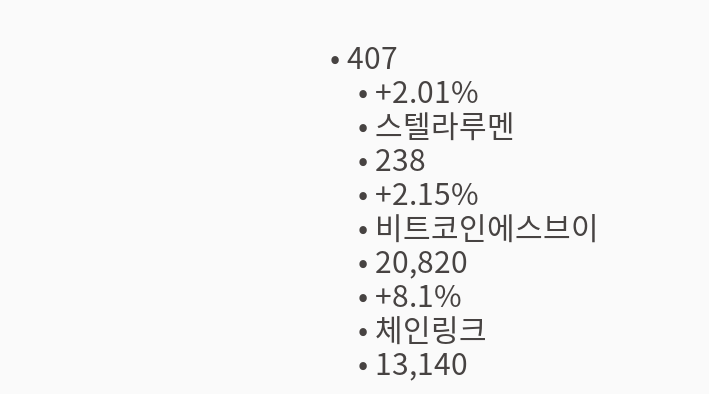• 407
    • +2.01%
    • 스텔라루멘
    • 238
    • +2.15%
    • 비트코인에스브이
    • 20,820
    • +8.1%
    • 체인링크
    • 13,140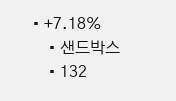• +7.18%
    • 샌드박스
    • 132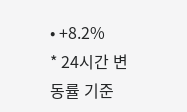• +8.2%
* 24시간 변동률 기준